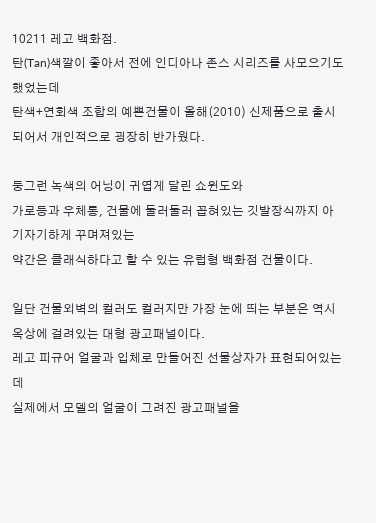10211 레고 백화점.
탄(Tan)색깔이 좋아서 전에 인디아나 존스 시리즈를 사모으기도 했었는데
탄색+연회색 조합의 예쁜건물이 올해(2010) 신제품으로 출시되어서 개인적으로 굉장히 반가웠다.

둥그런 녹색의 어닝이 귀엽게 달린 쇼윈도와
가로등과 우체통, 건물에 둘러둘러 꼽혀있는 깃발장식까지 아기자기하게 꾸며져있는
약간은 클래식하다고 할 수 있는 유럽형 백화점 건물이다.

일단 건물외벽의 컬러도 컬러지만 가장 눈에 띄는 부분은 역시 옥상에 걸려있는 대형 광고패널이다.
레고 피규어 얼굴과 입체로 만들어진 선물상자가 표현되어있는데
실제에서 모델의 얼굴이 그려진 광고패널을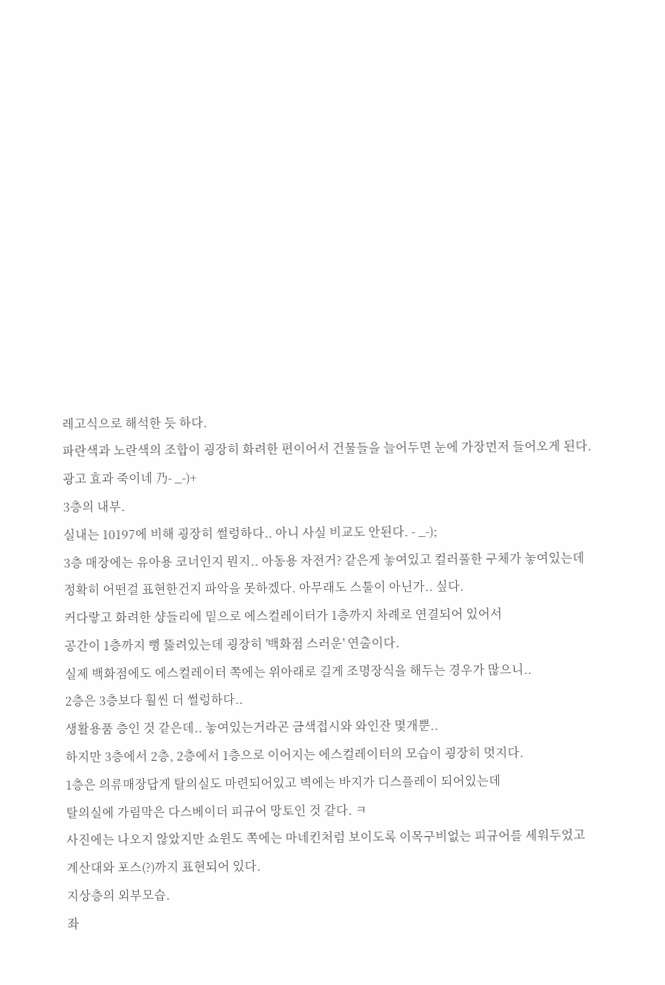레고식으로 해석한 듯 하다.
파란색과 노란색의 조합이 굉장히 화려한 편이어서 건물들을 늘어두면 눈에 가장먼저 들어오게 된다.
광고 효과 죽이네 乃- _-)+
3층의 내부.
실내는 10197에 비해 굉장히 썰렁하다.. 아니 사실 비교도 안된다. - _-);
3층 매장에는 유아용 코너인지 뭔지.. 아동용 자전거? 같은게 놓여있고 컬러풀한 구체가 놓여있는데
정확히 어떤걸 표현한건지 파악을 못하겠다. 아무래도 스툴이 아닌가.. 싶다.
커다랗고 화려한 샹들리에 밑으로 에스컬레이터가 1층까지 차례로 연결되어 있어서
공간이 1층까지 뻥 뚫려있는데 굉장히 '백화점 스러운' 연출이다.
실제 백화점에도 에스컬레이터 쪽에는 위아래로 길게 조명장식을 해두는 경우가 많으니..
2층은 3층보다 훨씬 더 썰렁하다..
생활용품 층인 것 같은데.. 놓여있는거라곤 금색접시와 와인잔 몇개뿐..
하지만 3층에서 2층, 2층에서 1층으로 이어지는 에스컬레이터의 모습이 굉장히 멋지다.
1층은 의류매장답게 탈의실도 마련되어있고 벽에는 바지가 디스플레이 되어있는데
탈의실에 가림막은 다스베이더 피규어 망토인 것 같다. ㅋ
사진에는 나오지 않았지만 쇼윈도 쪽에는 마네킨처럼 보이도록 이목구비없는 피규어를 세워두었고
계산대와 포스(?)까지 표현되어 있다.
지상층의 외부모습.
좌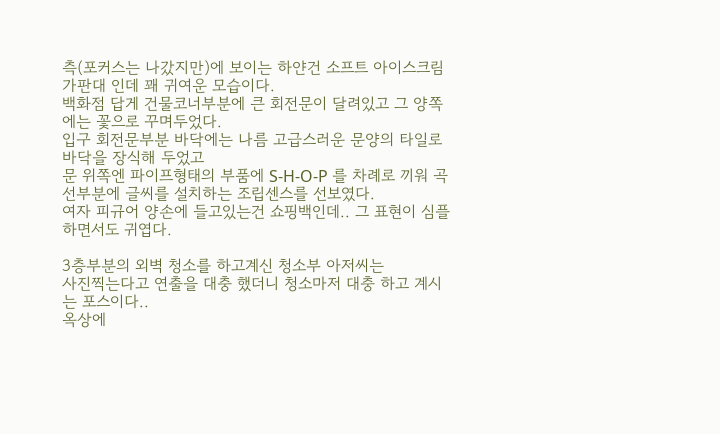측(포커스는 나갔지만)에 보이는 하얀건 소프트 아이스크림 가판대 인데 꽤 귀여운 모습이다.
백화점 답게 건물코너부분에 큰 회전문이 달려있고 그 양쪽에는 꽃으로 꾸며두었다.
입구 회전문부분 바닥에는 나름 고급스러운 문양의 타일로 바닥을 장식해 두었고
문 위쪽엔 파이프형태의 부품에 S-H-O-P 를 차례로 끼워 곡선부분에 글씨를 설치하는 조립센스를 선보였다.
여자 피규어 양손에 들고있는건 쇼핑백인데.. 그 표현이 심플하면서도 귀엽다.

3층부분의 외벽 청소를 하고계신 청소부 아저씨는
사진찍는다고 연출을 대충 했더니 청소마저 대충 하고 계시는 포스이다..
옥상에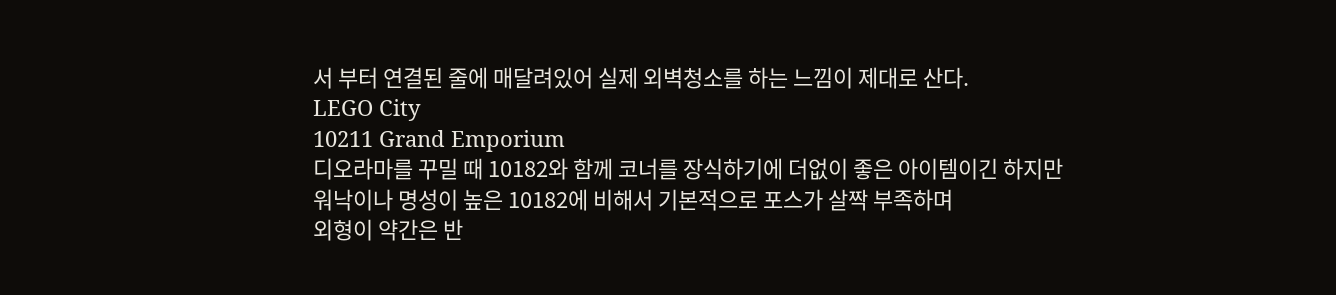서 부터 연결된 줄에 매달려있어 실제 외벽청소를 하는 느낌이 제대로 산다.
LEGO City
10211 Grand Emporium
디오라마를 꾸밀 때 10182와 함께 코너를 장식하기에 더없이 좋은 아이템이긴 하지만
워낙이나 명성이 높은 10182에 비해서 기본적으로 포스가 살짝 부족하며
외형이 약간은 반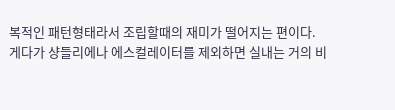복적인 패턴형태라서 조립할때의 재미가 떨어지는 편이다.
게다가 샹들리에나 에스컬레이터를 제외하면 실내는 거의 비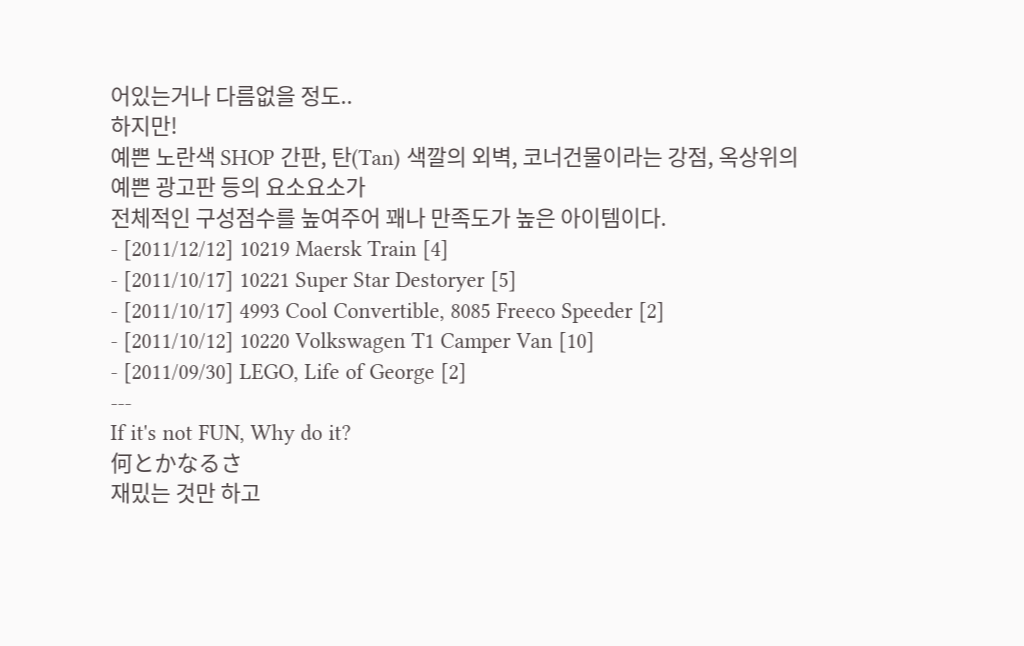어있는거나 다름없을 정도..
하지만!
예쁜 노란색 SHOP 간판, 탄(Tan) 색깔의 외벽, 코너건물이라는 강점, 옥상위의 예쁜 광고판 등의 요소요소가
전체적인 구성점수를 높여주어 꽤나 만족도가 높은 아이템이다.
- [2011/12/12] 10219 Maersk Train [4]
- [2011/10/17] 10221 Super Star Destoryer [5]
- [2011/10/17] 4993 Cool Convertible, 8085 Freeco Speeder [2]
- [2011/10/12] 10220 Volkswagen T1 Camper Van [10]
- [2011/09/30] LEGO, Life of George [2]
---
If it's not FUN, Why do it?
何とかなるさ
재밌는 것만 하고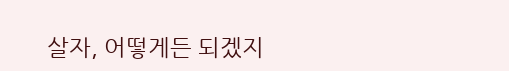살자, 어떻게든 되겠지